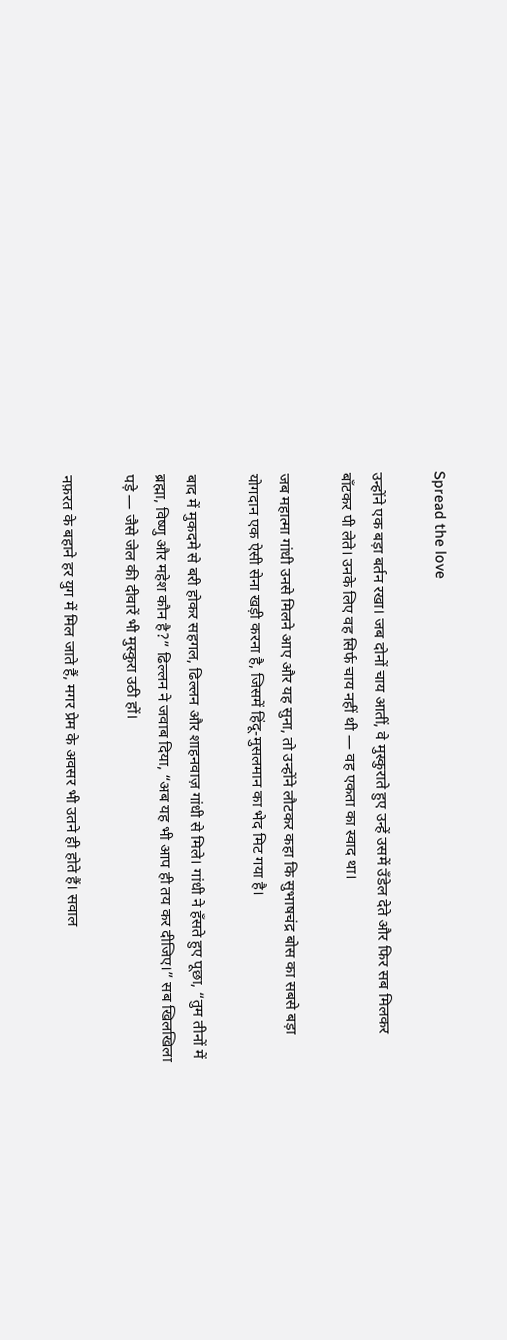Spread the love

उन्होंने एक बड़ा बर्तन रखा। जब दोनों चाय आतीं, वे मुस्कुराते हुए उन्हें उसमें उँडेल देते और फिर सब मिलकर बाँटकर पी लेते। उनके लिए वह सिर्फ चाय नहीं थी — वह एकता का स्वाद था।

जब महात्मा गांधी उनसे मिलने आए और यह सुना, तो उन्होंने लौटकर कहा कि सुभाषचंद्र बोस का सबसे बड़ा योगदान एक ऐसी सेना खड़ी करना है, जिसमें हिंदू-मुसलमान का भेद मिट गया है।

बाद में मुकदमे से बरी होकर सहगल, ढिल्लन और शाहनवाज़ गांधी से मिले। गांधी ने हँसते हुए पूछा, “तुम तीनों में ब्रह्मा, विष्णु और महेश कौन है?” ढिल्लन ने जवाब दिया, “अब यह भी आप ही तय कर दीजिए।” सब खिलखिला पड़े — जैसे जेल की दीवारें भी मुस्कुरा उठी हों।

नफ़रत के बहाने हर युग में मिल जाते हैं, मगर प्रेम के अवसर भी उतने ही होते हैं। सवाल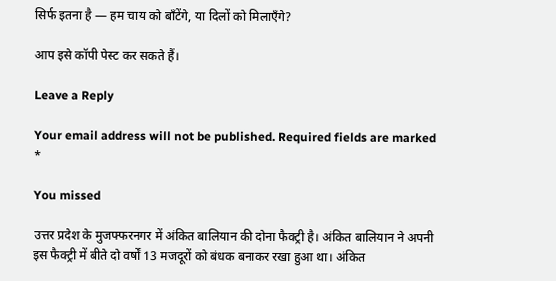सिर्फ इतना है — हम चाय को बाँटेंगे, या दिलों को मिलाएँगे?

आप इसे कॉपी पेस्ट कर सकते हैं।

Leave a Reply

Your email address will not be published. Required fields are marked *

You missed

उत्तर प्रदेश के मुजफ्फरनगर में अंकित बालियान की दोना फैक्ट्री है। अंकित बालियान ने अपनी इस फैक्ट्री में बीते दो वर्षों 13 मजदूरों को बंधक बनाकर रखा हुआ था। अंकित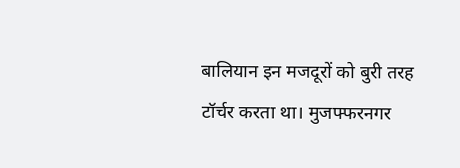बालियान इन मजदूरों को बुरी तरह टॉर्चर करता था। मुजफ्फरनगर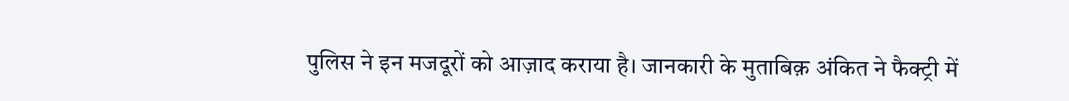पुलिस ने इन मजदूरों को आज़ाद कराया है। जानकारी के मुताबिक़ अंकित ने फैक्ट्री में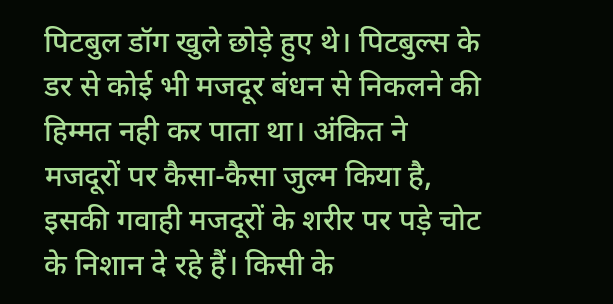पिटबुल डॉग खुले छोड़े हुए थे। पिटबुल्स के डर से कोई भी मजदूर बंधन से निकलने की हिम्मत नही कर पाता था। अंकित ने मजदूरों पर कैसा-कैसा जुल्म किया है, इसकी गवाही मजदूरों के शरीर पर पड़े चोट के निशान दे रहे हैं। किसी के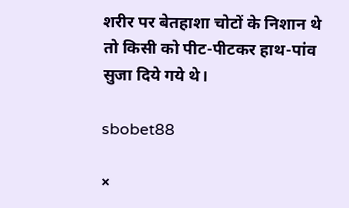शरीर पर बेतहाशा चोटों के निशान थे तो किसी को पीट-पीटकर हाथ-पांव सुजा दिये गये थे।

sbobet88

×